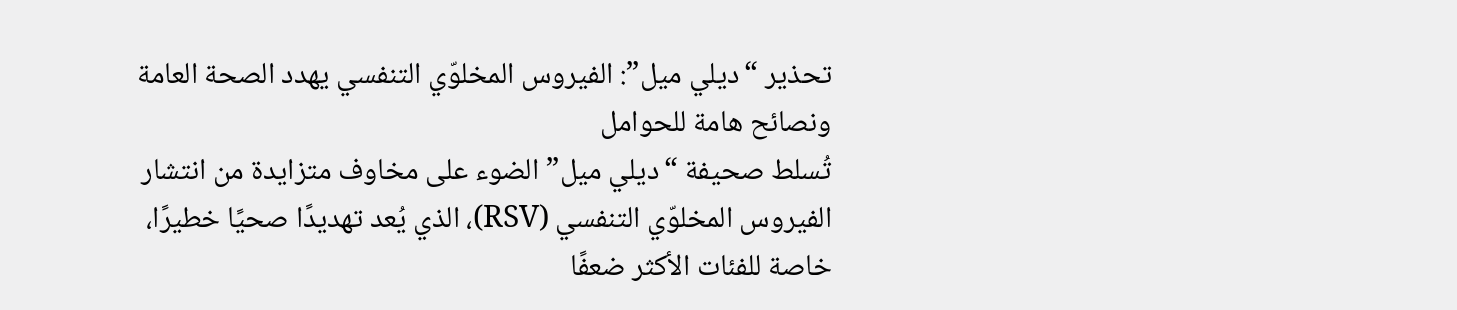تحذير “ديلي ميل”: الفيروس المخلوّي التنفسي يهدد الصحة العامة ونصائح هامة للحوامل
تُسلط صحيفة “ديلي ميل” الضوء على مخاوف متزايدة من انتشار الفيروس المخلوّي التنفسي (RSV)، الذي يُعد تهديدًا صحيًا خطيرًا، خاصة للفئات الأكثر ضعفًا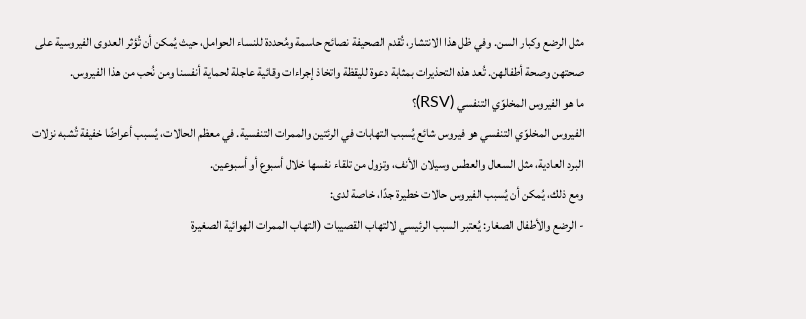مثل الرضع وكبار السن. وفي ظل هذا الانتشار، تُقدم الصحيفة نصائح حاسمة ومُحددة للنساء الحوامل، حيث يُمكن أن تُؤثر العدوى الفيروسية على صحتهن وصحة أطفالهن. تُعد هذه التحذيرات بمثابة دعوة لليقظة واتخاذ إجراءات وقائية عاجلة لحماية أنفسنا ومن نُحب من هذا الفيروس.
ما هو الفيروس المخلوّي التنفسي (RSV)؟
الفيروس المخلوّي التنفسي هو فيروس شائع يُسبب التهابات في الرئتين والممرات التنفسية. في معظم الحالات، يُسبب أعراضًا خفيفة تُشبه نزلات البرد العادية، مثل السعال والعطس وسيلان الأنف، وتزول من تلقاء نفسها خلال أسبوع أو أسبوعين.
ومع ذلك، يُمكن أن يُسبب الفيروس حالات خطيرة جدًا، خاصة لدى:
- الرضع والأطفال الصغار: يُعتبر السبب الرئيسي لالتهاب القصيبات (التهاب الممرات الهوائية الصغيرة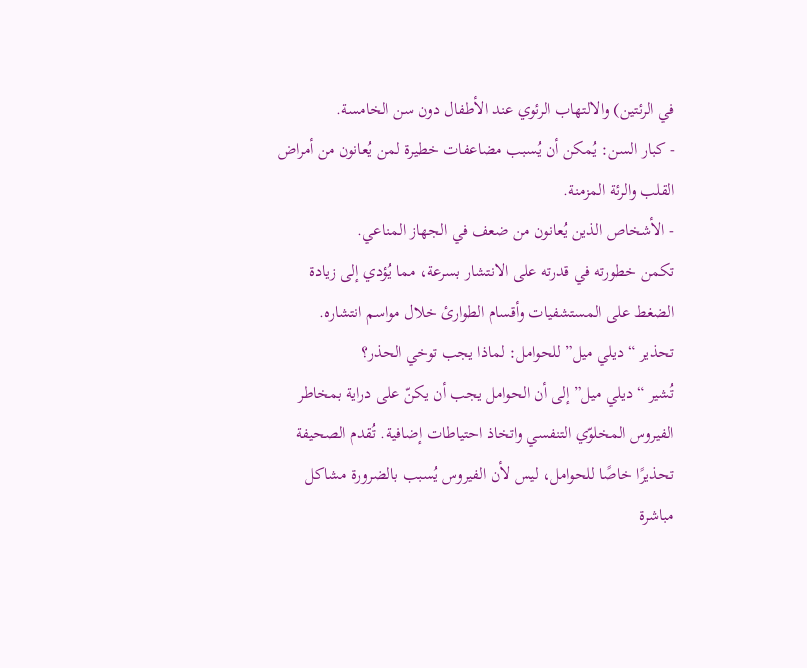في الرئتين) والالتهاب الرئوي عند الأطفال دون سن الخامسة.
- كبار السن: يُمكن أن يُسبب مضاعفات خطيرة لمن يُعانون من أمراض القلب والرئة المزمنة.
- الأشخاص الذين يُعانون من ضعف في الجهاز المناعي.
تكمن خطورته في قدرته على الانتشار بسرعة، مما يُؤدي إلى زيادة الضغط على المستشفيات وأقسام الطوارئ خلال مواسم انتشاره.
تحذير “ديلي ميل” للحوامل: لماذا يجب توخي الحذر؟
تُشير “ديلي ميل” إلى أن الحوامل يجب أن يكنّ على دراية بمخاطر الفيروس المخلوّي التنفسي واتخاذ احتياطات إضافية. تُقدم الصحيفة تحذيرًا خاصًا للحوامل، ليس لأن الفيروس يُسبب بالضرورة مشاكل مباشرة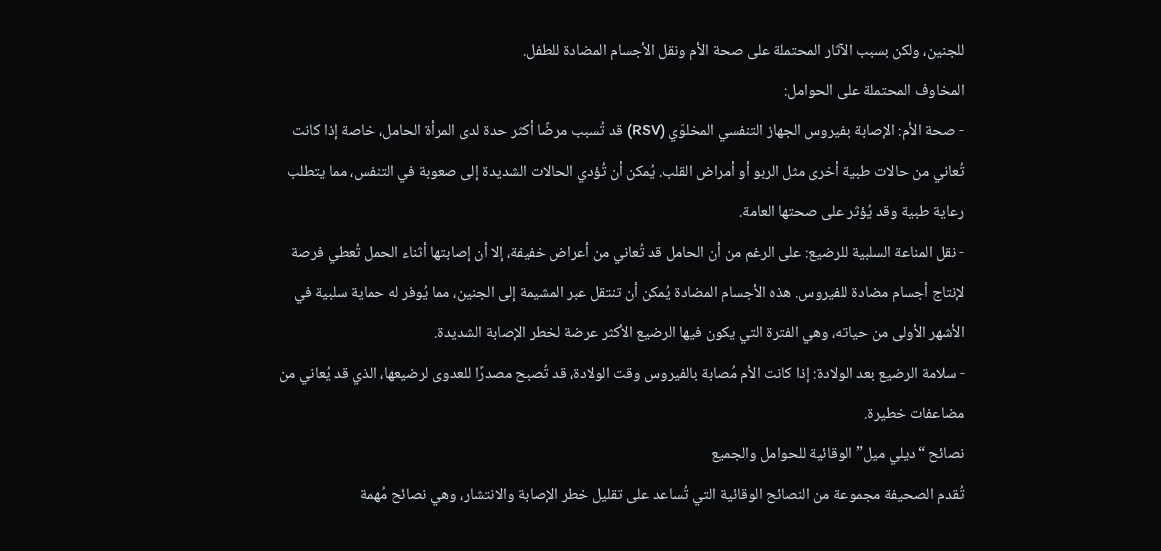للجنين، ولكن بسبب الآثار المحتملة على صحة الأم ونقل الأجسام المضادة للطفل.
المخاوف المحتملة على الحوامل:
- صحة الأم: الإصابة بفيروس الجهاز التنفسي المخلوّي (RSV) قد تُسبب مرضًا أكثر حدة لدى المرأة الحامل، خاصة إذا كانت تُعاني من حالات طبية أخرى مثل الربو أو أمراض القلب. يُمكن أن تُؤدي الحالات الشديدة إلى صعوبة في التنفس، مما يتطلب رعاية طبية وقد يُؤثر على صحتها العامة.
- نقل المناعة السلبية للرضيع: على الرغم من أن الحامل قد تُعاني من أعراض خفيفة، إلا أن إصابتها أثناء الحمل تُعطي فرصة لإنتاج أجسام مضادة للفيروس. هذه الأجسام المضادة يُمكن أن تنتقل عبر المشيمة إلى الجنين، مما يُوفر له حماية سلبية في الأشهر الأولى من حياته، وهي الفترة التي يكون فيها الرضيع الأكثر عرضة لخطر الإصابة الشديدة.
- سلامة الرضيع بعد الولادة: إذا كانت الأم مُصابة بالفيروس وقت الولادة، قد تُصبح مصدرًا للعدوى لرضيعها، الذي قد يُعاني من مضاعفات خطيرة.
نصائح “ديلي ميل” الوقائية للحوامل والجميع
تُقدم الصحيفة مجموعة من النصائح الوقائية التي تُساعد على تقليل خطر الإصابة والانتشار، وهي نصائح مُهمة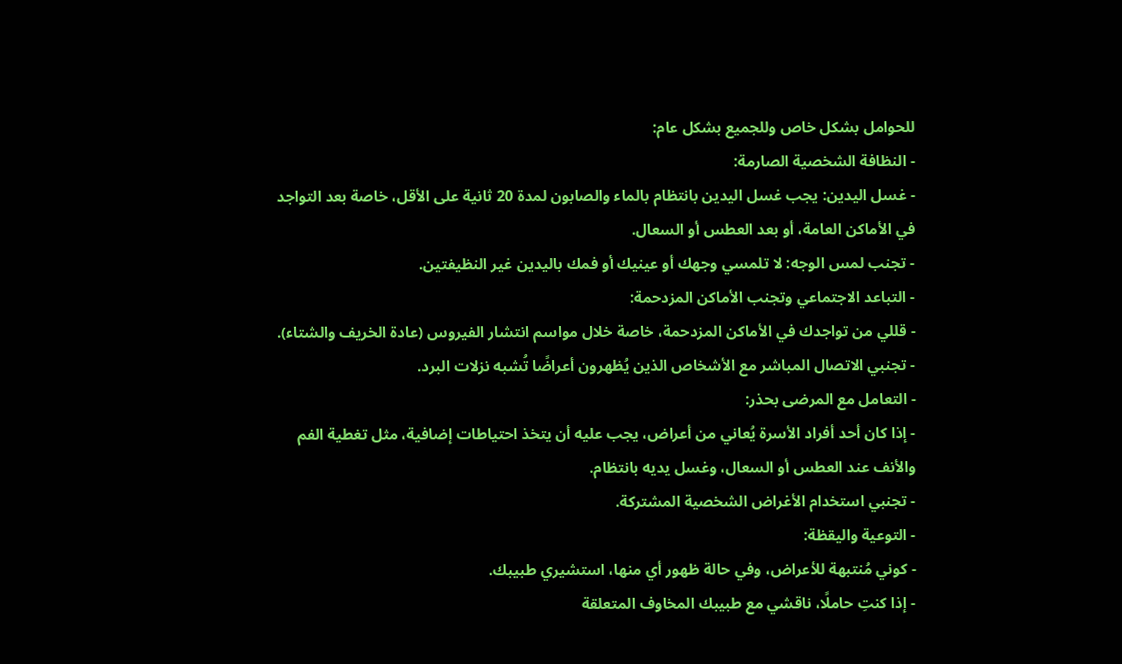للحوامل بشكل خاص وللجميع بشكل عام:
- النظافة الشخصية الصارمة:
- غسل اليدين: يجب غسل اليدين بانتظام بالماء والصابون لمدة 20 ثانية على الأقل، خاصة بعد التواجد في الأماكن العامة، أو بعد العطس أو السعال.
- تجنب لمس الوجه: لا تلمسي وجهك أو عينيك أو فمك باليدين غير النظيفتين.
- التباعد الاجتماعي وتجنب الأماكن المزدحمة:
- قللي من تواجدك في الأماكن المزدحمة، خاصة خلال مواسم انتشار الفيروس (عادة الخريف والشتاء).
- تجنبي الاتصال المباشر مع الأشخاص الذين يُظهرون أعراضًا تُشبه نزلات البرد.
- التعامل مع المرضى بحذر:
- إذا كان أحد أفراد الأسرة يُعاني من أعراض، يجب عليه أن يتخذ احتياطات إضافية، مثل تغطية الفم والأنف عند العطس أو السعال، وغسل يديه بانتظام.
- تجنبي استخدام الأغراض الشخصية المشتركة.
- التوعية واليقظة:
- كوني مُنتبهة للأعراض، وفي حالة ظهور أي منها، استشيري طبيبك.
- إذا كنتِ حاملًا، ناقشي مع طبيبك المخاوف المتعلقة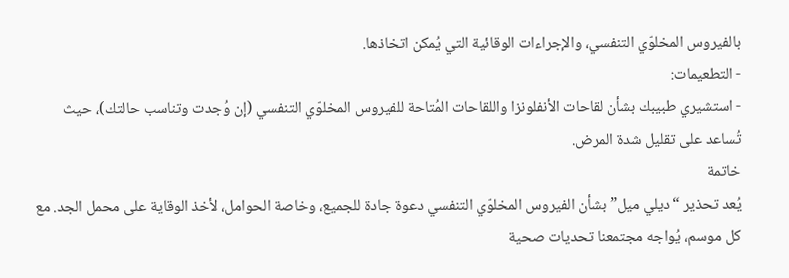بالفيروس المخلوّي التنفسي، والإجراءات الوقائية التي يُمكن اتخاذها.
- التطعيمات:
- استشيري طبيبك بشأن لقاحات الأنفلونزا واللقاحات المُتاحة للفيروس المخلوّي التنفسي (إن وُجدت وتناسب حالتك)، حيث تُساعد على تقليل شدة المرض.
خاتمة
يُعد تحذير “ديلي ميل” بشأن الفيروس المخلوّي التنفسي دعوة جادة للجميع، وخاصة الحوامل، لأخذ الوقاية على محمل الجد. مع كل موسم، يُواجه مجتمعنا تحديات صحية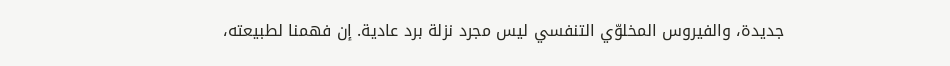جديدة، والفيروس المخلوّي التنفسي ليس مجرد نزلة برد عادية. إن فهمنا لطبيعته،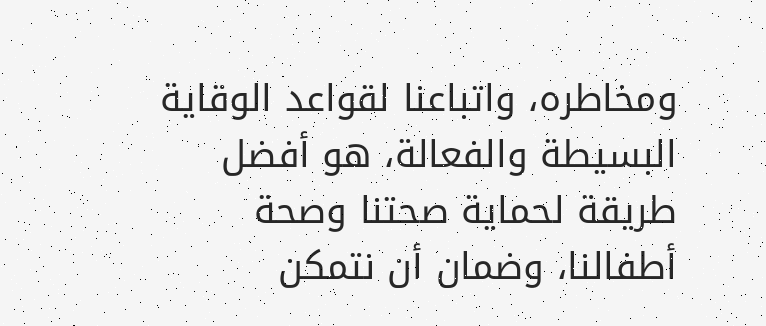ومخاطره، واتباعنا لقواعد الوقاية البسيطة والفعالة، هو أفضل طريقة لحماية صحتنا وصحة أطفالنا، وضمان أن نتمكن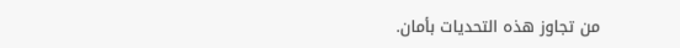من تجاوز هذه التحديات بأمان.